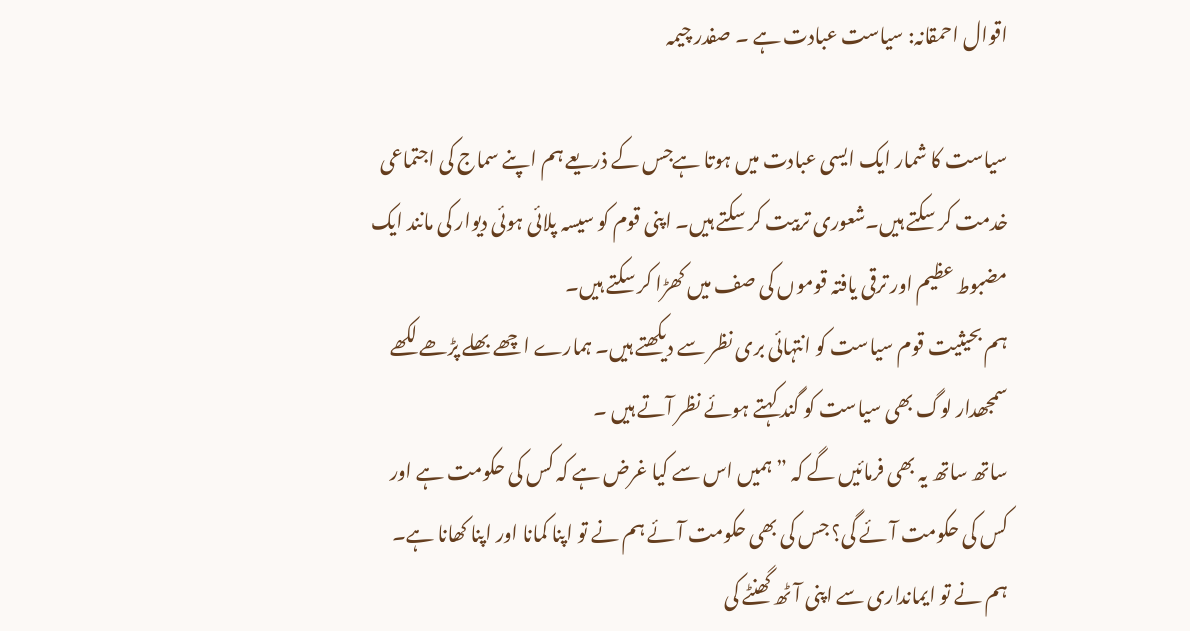اقوال احمقانہ: سیاست عبادت ہے ۔ صفدر چیمہ

سیاست کا شمار ایک ایسی عبادت میں ہوتا ہےجس کے ذریعے ہم اپنے سماج کی اجتماعی خدمت کر سکتے ہیں۔شعوری تربیت کر سکتے ہیں۔ اپنی قوم کو سیسہ پلائی ہوئی دیوار کی مانند ایک مضبوط عظیم اور ترقی یافتہ قوموں کی صف میں کھڑا کر سکتے ہیں۔
ہم بحیثیت قوم سیاست کو انتہائی بری نظر سے دیکھتے ہیں۔ ہمارے اچھے بھلے پڑھے لکھے سمجھدار لوگ بھی سیاست کو گند کہتے ہوئے نظر آتے ہیں ۔
ساتھ ساتھ یہ بھی فرمائیں گے کہ ” ہمیں اس سے کیا غرض ہے کہ کس کی حکومت ہے اور کس کی حکومت آئے گی؟ جس کی بھی حکومت آئے ہم نے تو اپنا کمانا اور اپنا کھانا ہے۔ ہم نے تو ایمانداری سے اپنی آٹھ گھنٹے کی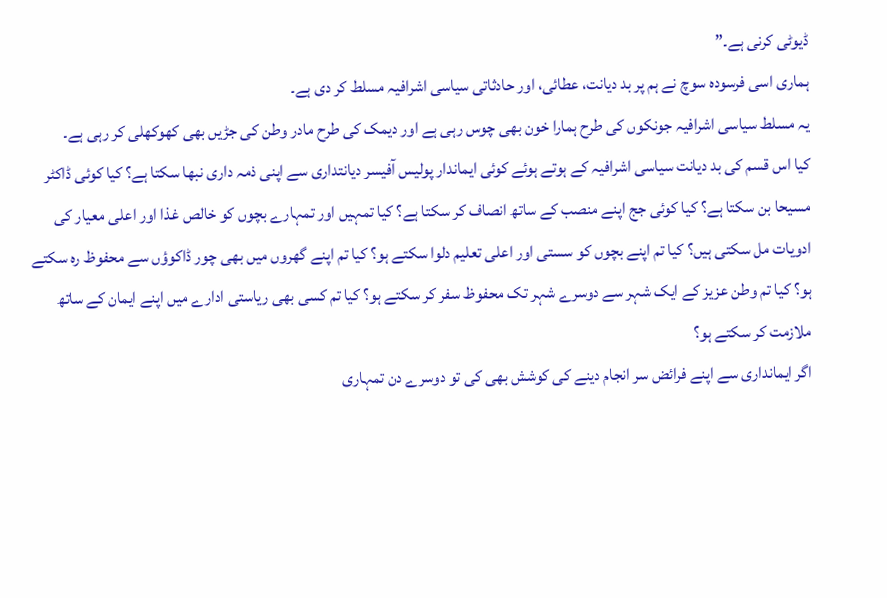ڈیوٹی کرنی ہے۔”
ہماری اسی فرسودہ سوچ نے ہم پر بد دیانت، عطائی، اور حادثاتی سیاسی اشرافیہ مسلط کر دی ہے۔
یہ مسلط سیاسی اشرافیہ جونکوں کی طرح ہمارا خون بھی چوس رہی ہے اور دیمک کی طرح مادر وطن کی جڑیں بھی کھوکھلی کر رہی ہے۔
کیا اس قسم کی بد دیانت سیاسی اشرافیہ کے ہوتے ہوئے کوئی ایماندار پولیس آفیسر دیانتداری سے اپنی ذمہ داری نبھا سکتا ہے؟ کیا کوئی ڈاکٹر مسیحا بن سکتا ہے؟ کیا کوئی جج اپنے منصب کے ساتھ انصاف کر سکتا ہے؟ کیا تمہیں اور تمہارے بچوں کو خالص غذا اور اعلی معیار کی ادویات مل سکتی ہیں؟ کیا تم اپنے بچوں کو سستی اور اعلی تعلیم دلوا سکتے ہو؟ کیا تم اپنے گھروں میں بھی چور ڈاکوؤں سے محفوظ رہ سکتے ہو؟ کیا تم وطن عزیز کے ایک شہر سے دوسرے شہر تک محفوظ سفر کر سکتے ہو؟ کیا تم کسی بھی ریاستی ادارے میں اپنے ایمان کے ساتھ ملازمت کر سکتے ہو؟
اگر ایمانداری سے اپنے فرائض سر انجام دینے کی کوشش بھی کی تو دوسرے دن تمہاری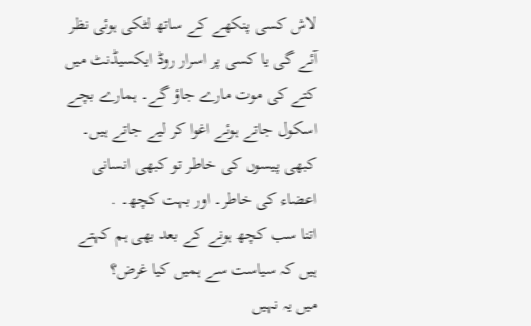لاش کسی پنکھے کے ساتھ لٹکی ہوئی نظر آئے گی یا کسی پر اسرار روڈ ایکسیڈنٹ میں کتے کی موت مارے جاؤ گے۔ ہمارے بچے اسکول جاتے ہوئے اغوا کر لیے جاتے ہیں۔ کبھی پیسوں کی خاطر تو کبھی انسانی اعضاء کی خاطر۔ اور بہت کچھ۔ .
اتنا سب کچھ ہونے کے بعد بھی ہم کہتے ہیں کہ سیاست سے ہمیں کیا غرض؟
میں یہ نہیں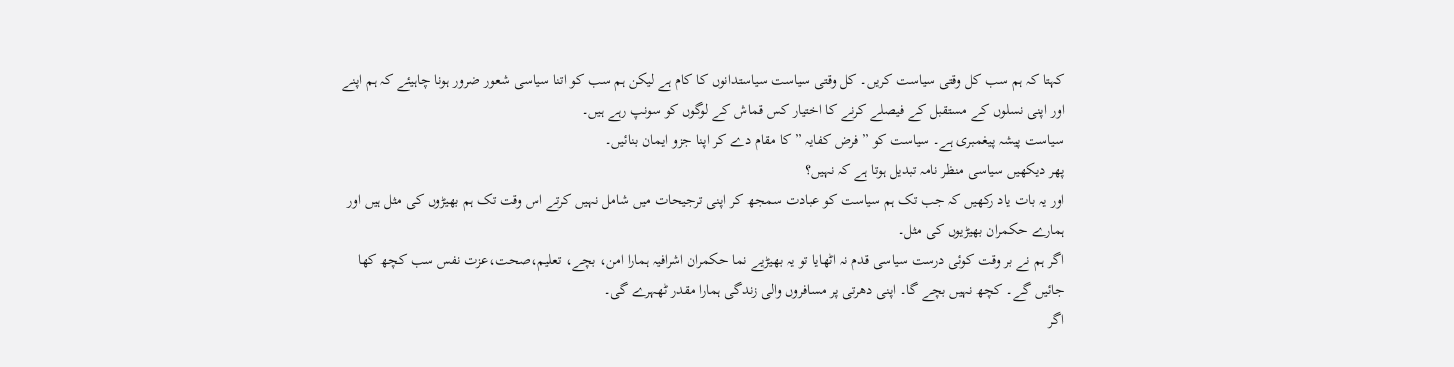کہتا کہ ہم سب کل وقتی سیاست کریں۔ کل وقتی سیاست سیاستدانوں کا کام ہے لیکن ہم سب کو اتنا سیاسی شعور ضرور ہونا چاہیئے کہ ہم اپنے اور اپنی نسلوں کے مستقبل کے فیصلے کرنے کا اختیار کس قماش کے لوگوں کو سونپ رہے ہیں۔
سیاست پیشہ پیغمبری ہے۔ سیاست کو ” فرض کفایہ ” کا مقام دے کر اپنا جزو ایمان بنائیں۔
پھر دیکھیں سیاسی منظر نامہ تبدیل ہوتا ہے کہ نہیں؟
اور یہ بات یاد رکھیں کہ جب تک ہم سیاست کو عبادت سمجھ کر اپنی ترجیحات میں شامل نہیں کرتے اس وقت تک ہم بھیڑوں کی مثل ہیں اور ہمارے حکمران بھیڑیوں کی مثل۔
اگر ہم نے بر وقت کوئی درست سیاسی قدم نہ اٹھایا تو یہ بھیڑیے نما حکمران اشرافیہ ہمارا امن، بچے، تعلیم،صحت،عزت نفس سب کچھ کھا جائیں گے۔ کچھ نہیں بچے گا۔ اپنی دھرتی پر مسافروں والی زندگی ہمارا مقدر ٹھہرے گی۔
اگر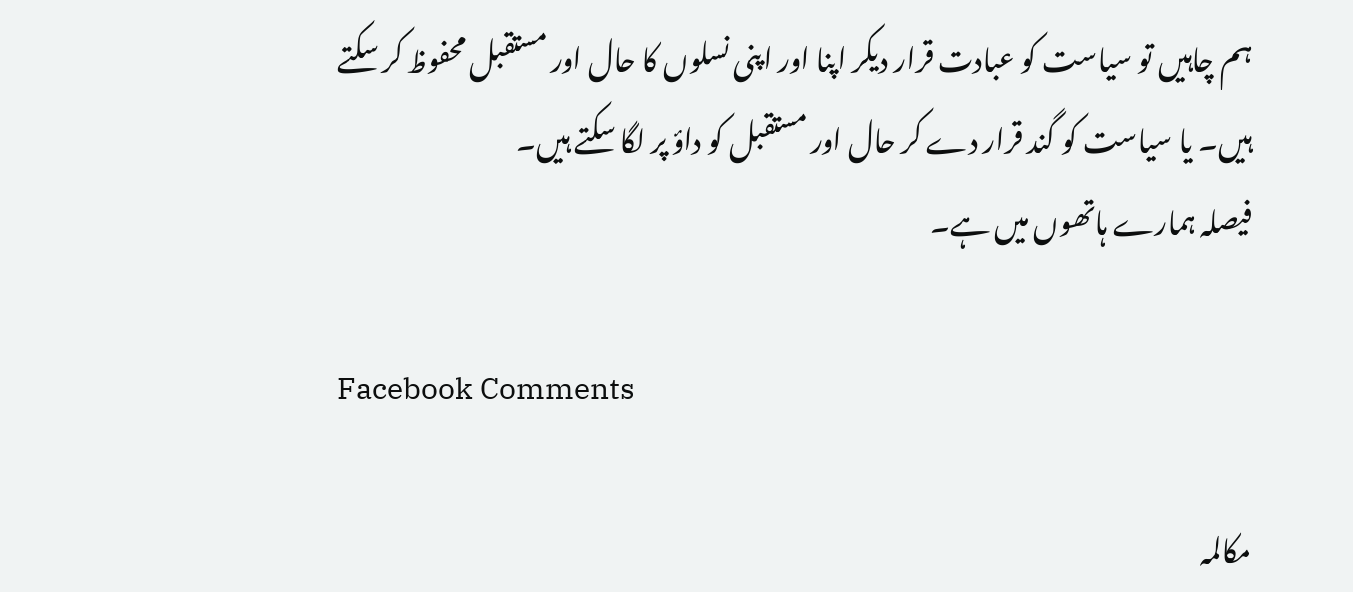ہم چاہیں تو سیاست کو عبادت قرار دیکر اپنا اور اپنی نسلوں کا حال اور مستقبل محفوظ کر سکتے ہیں۔ یا سیاست کو گند قرار دے کر حال اور مستقبل کو داؤ پر لگا سکتے ہیں۔
فیصلہ ہمارے ہاتھوں میں ہے۔

Facebook Comments

مکالمہ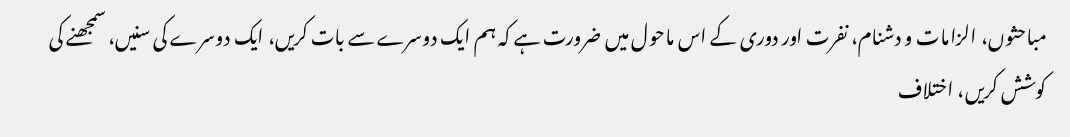مباحثوں، الزامات و دشنام، نفرت اور دوری کے اس ماحول میں ضرورت ہے کہ ہم ایک دوسرے سے بات کریں، ایک دوسرے کی سنیں، سمجھنے کی کوشش کریں، اختلاف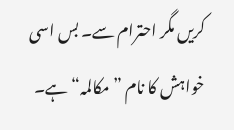کریں مگر احترام سے۔ بس اسی خواہش کا نام ”مکالمہ“ ہے۔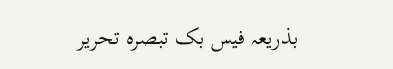بذریعہ فیس بک تبصرہ تحریر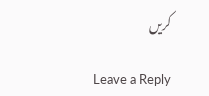کریں

Leave a Reply